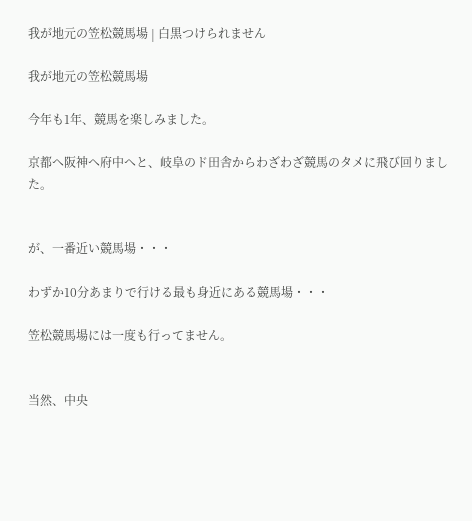我が地元の笠松競馬場 | 白黒つけられません

我が地元の笠松競馬場

今年も1年、競馬を楽しみました。

京都へ阪神へ府中へと、岐阜のド田舎からわざわざ競馬のタメに飛び回りました。


が、一番近い競馬場・・・

わずか10分あまりで行ける最も身近にある競馬場・・・

笠松競馬場には一度も行ってません。


当然、中央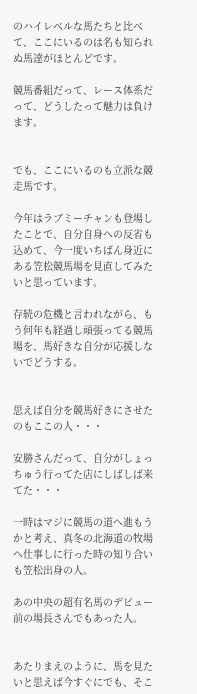のハイレベルな馬たちと比べて、ここにいるのは名も知られぬ馬達がほとんどです。

競馬番組だって、レース体系だって、どうしたって魅力は負けます。


でも、ここにいるのも立派な競走馬です。

今年はラブミーチャンも登場したことで、自分自身への反省も込めて、今一度いちばん身近にある笠松競馬場を見直してみたいと思っています。

存続の危機と言われながら、もう何年も経過し頑張ってる競馬場を、馬好きな自分が応援しないでどうする。


思えば自分を競馬好きにさせたのもここの人・・・

安勝さんだって、自分がしょっちゅう行ってた店にしばしば来てた・・・

一時はマジに競馬の道へ進もうかと考え、真冬の北海道の牧場へ仕事しに行った時の知り合いも笠松出身の人。

あの中央の超有名馬のデビュー前の場長さんでもあった人。


あたりまえのように、馬を見たいと思えば今すぐにでも、そこ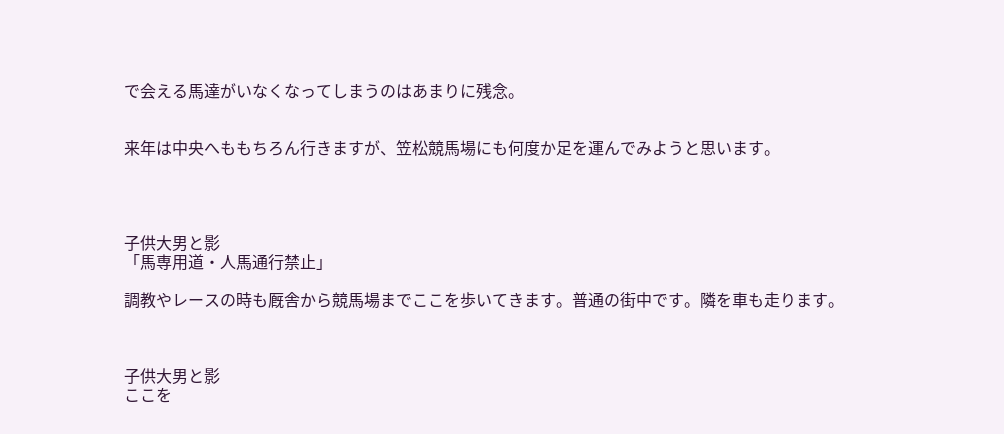で会える馬達がいなくなってしまうのはあまりに残念。


来年は中央へももちろん行きますが、笠松競馬場にも何度か足を運んでみようと思います。




子供大男と影
「馬専用道・人馬通行禁止」

調教やレースの時も厩舎から競馬場までここを歩いてきます。普通の街中です。隣を車も走ります。



子供大男と影
ここを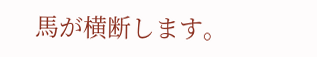馬が横断します。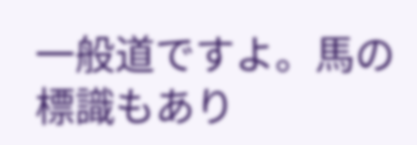一般道ですよ。馬の標識もあり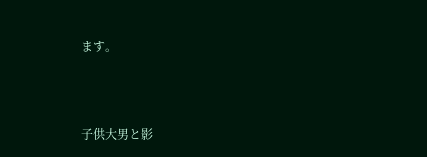ます。



子供大男と影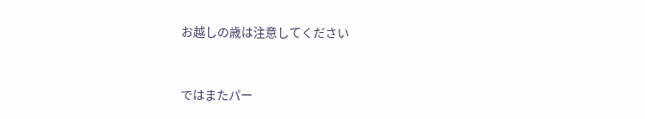お越しの歳は注意してください


ではまたパー